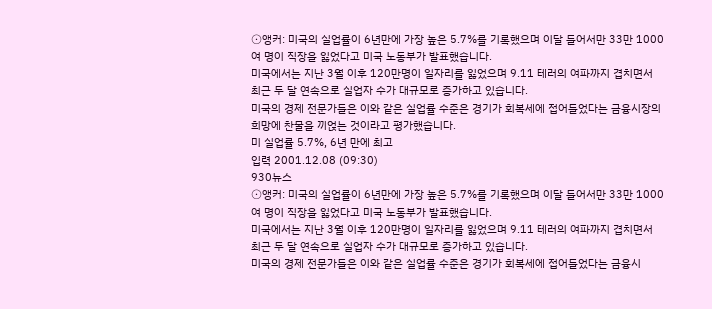⊙앵커: 미국의 실업률이 6년만에 가장 높은 5.7%를 기록했으며 이달 들어서만 33만 1000여 명이 직장을 잃었다고 미국 노동부가 발표했습니다.
미국에서는 지난 3월 이후 120만명이 일자리를 잃었으며 9.11 테러의 여파까지 겹치면서 최근 두 달 연속으로 실업자 수가 대규모로 증가하고 있습니다.
미국의 경제 전문가들은 이와 같은 실업률 수준은 경기가 회복세에 접어들었다는 금융시장의 희망에 찬물을 끼얹는 것이라고 평가했습니다.
미 실업률 5.7%, 6년 만에 최고
입력 2001.12.08 (09:30)
930뉴스
⊙앵커: 미국의 실업률이 6년만에 가장 높은 5.7%를 기록했으며 이달 들어서만 33만 1000여 명이 직장을 잃었다고 미국 노동부가 발표했습니다.
미국에서는 지난 3월 이후 120만명이 일자리를 잃었으며 9.11 테러의 여파까지 겹치면서 최근 두 달 연속으로 실업자 수가 대규모로 증가하고 있습니다.
미국의 경제 전문가들은 이와 같은 실업률 수준은 경기가 회복세에 접어들었다는 금융시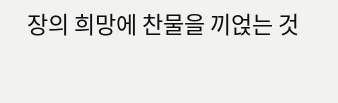장의 희망에 찬물을 끼얹는 것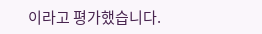이라고 평가했습니다.